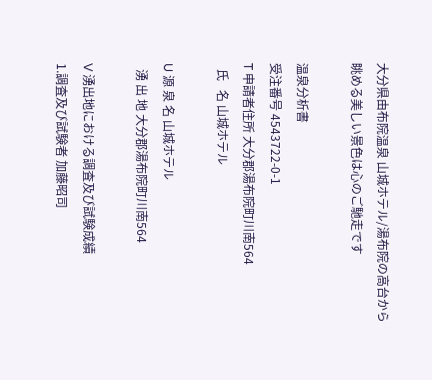大分県由布院温泉 山城ホテル/湯布院の高台から眺める美しい景色は心のご馳走です

温泉分析書
受注番号 4543722-0-1
T 申請者住所 大分郡湯布院町川南564
  氏   名 山城ホテル

U 源 泉 名 山城ホテル
  湧 出 地 大分郡湯布院町川南564

V 湧出地における調査及び試験成績
1.調査及び試験者 加藤昭司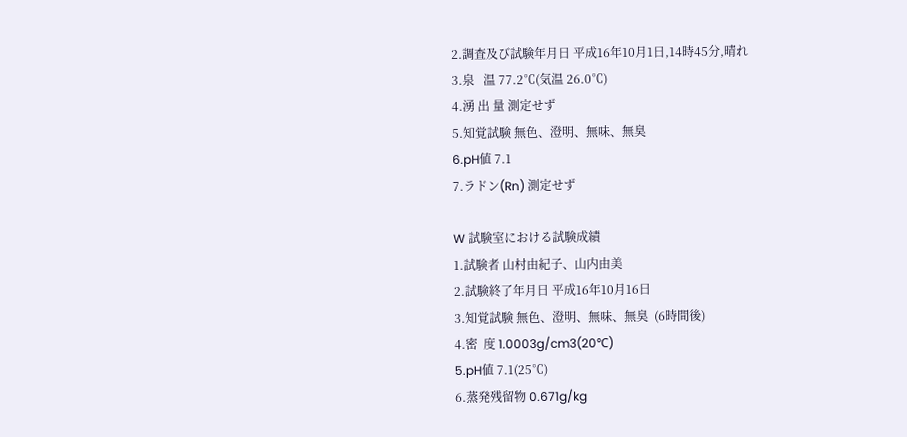2.調査及び試験年月日 平成16年10月1日,14時45分,晴れ
3.泉   温 77.2℃(気温 26.0℃)
4.湧 出 量 測定せず
5.知覚試験 無色、澄明、無味、無臭
6.pH値 7.1
7.ラドン(Rn) 測定せず

W 試験室における試験成績
1.試験者 山村由紀子、山内由美
2.試験終了年月日 平成16年10月16日
3.知覚試験 無色、澄明、無味、無臭  (6時間後)
4.密  度 1.0003g/cm3(20℃)
5.pH値 7.1(25℃)
6.蒸発残留物 0.671g/kg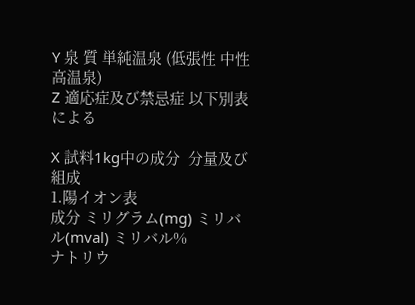Y 泉 質 単純温泉 (低張性 中性 高温泉)
Z 適応症及び禁忌症 以下別表による

X 試料1kg中の成分  分量及び組成
1.陽イオン表
成分 ミリグラム(mg) ミリバル(mval) ミリバル%
ナトリウ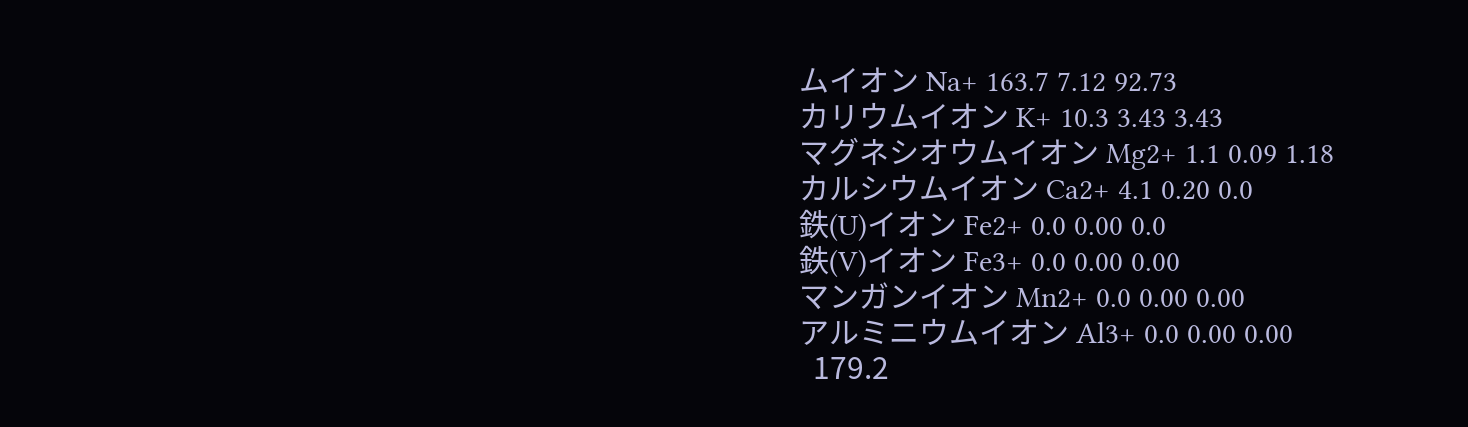ムイオン Na+ 163.7 7.12 92.73
カリウムイオン K+ 10.3 3.43 3.43
マグネシオウムイオン Mg2+ 1.1 0.09 1.18
カルシウムイオン Ca2+ 4.1 0.20 0.0
鉄(U)イオン Fe2+ 0.0 0.00 0.0
鉄(V)イオン Fe3+ 0.0 0.00 0.00
マンガンイオン Mn2+ 0.0 0.00 0.00
アルミニウムイオン Al3+ 0.0 0.00 0.00
  179.2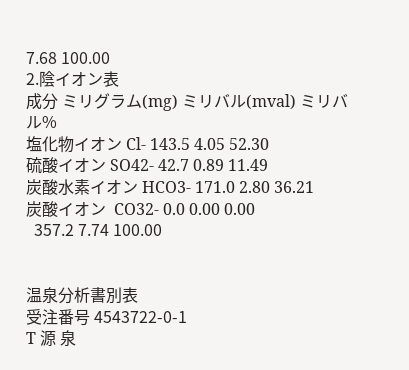7.68 100.00
2.陰イオン表
成分 ミリグラム(mg) ミリバル(mval) ミリバル%
塩化物イオン Cl- 143.5 4.05 52.30
硫酸イオン SO42- 42.7 0.89 11.49
炭酸水素イオン HCO3- 171.0 2.80 36.21
炭酸イオン  CO32- 0.0 0.00 0.00
  357.2 7.74 100.00


温泉分析書別表
受注番号 4543722-0-1
T 源 泉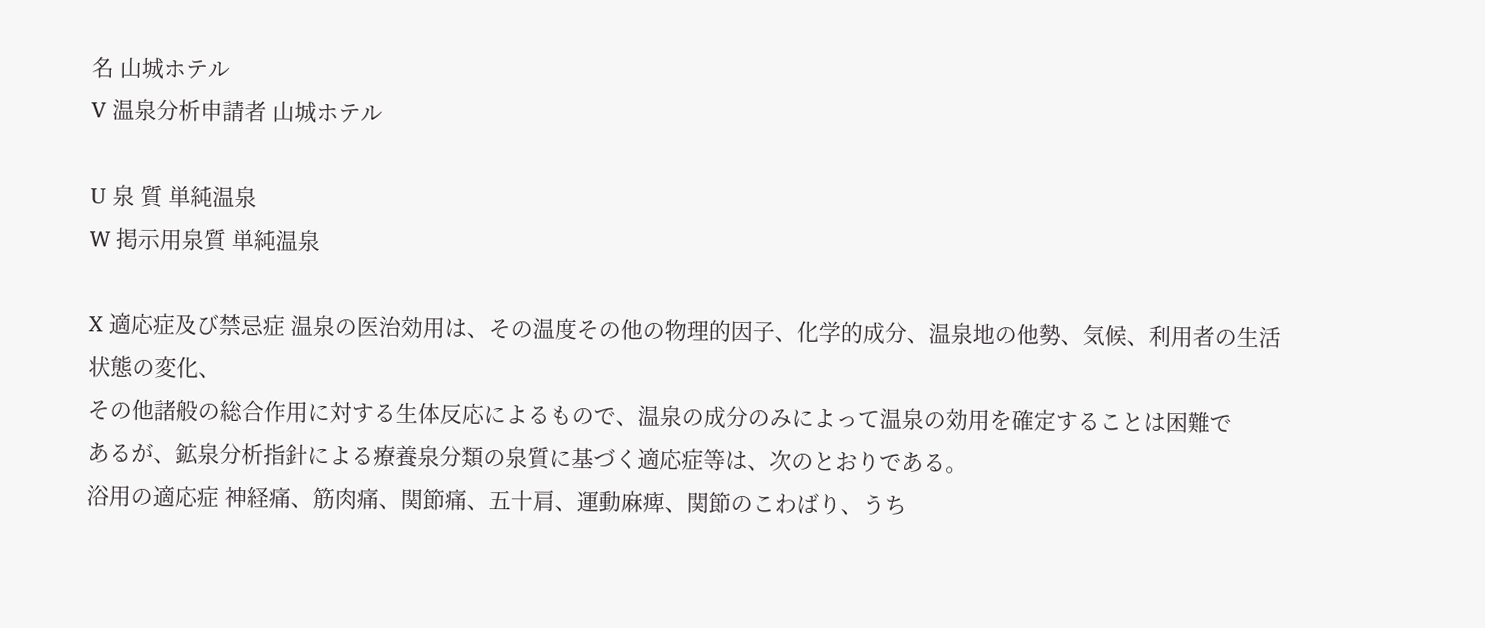名 山城ホテル
V 温泉分析申請者 山城ホテル

U 泉 質 単純温泉
W 掲示用泉質 単純温泉

X 適応症及び禁忌症 温泉の医治効用は、その温度その他の物理的因子、化学的成分、温泉地の他勢、気候、利用者の生活状態の変化、
その他諸般の総合作用に対する生体反応によるもので、温泉の成分のみによって温泉の効用を確定することは困難で
あるが、鉱泉分析指針による療養泉分類の泉質に基づく適応症等は、次のとおりである。
浴用の適応症 神経痛、筋肉痛、関節痛、五十肩、運動麻痺、関節のこわばり、うち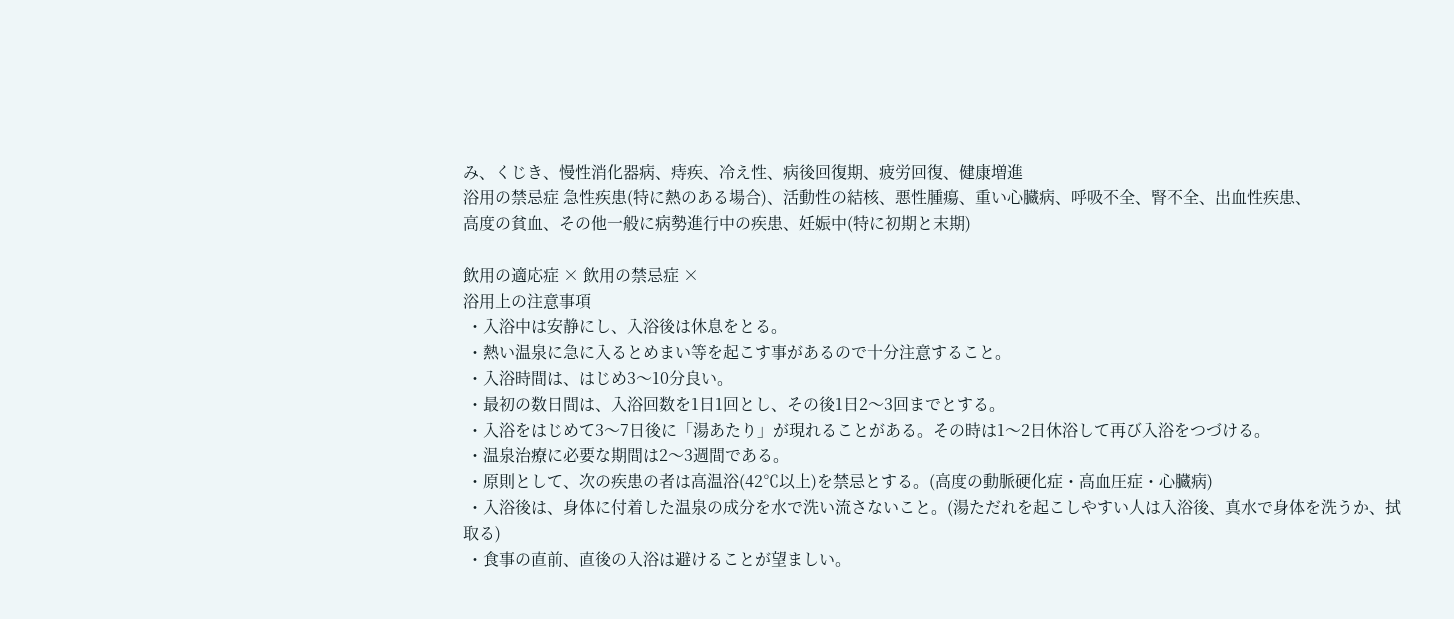み、くじき、慢性消化器病、痔疾、冷え性、病後回復期、疲労回復、健康増進
浴用の禁忌症 急性疾患(特に熱のある場合)、活動性の結核、悪性腫瘍、重い心臓病、呼吸不全、腎不全、出血性疾患、
高度の貧血、その他一般に病勢進行中の疾患、妊娠中(特に初期と末期)

飲用の適応症 × 飲用の禁忌症 ×
浴用上の注意事項
 ・入浴中は安静にし、入浴後は休息をとる。
 ・熱い温泉に急に入るとめまい等を起こす事があるので十分注意すること。
 ・入浴時間は、はじめ3〜10分良い。
 ・最初の数日間は、入浴回数を1日1回とし、その後1日2〜3回までとする。
 ・入浴をはじめて3〜7日後に「湯あたり」が現れることがある。その時は1〜2日休浴して再び入浴をつづける。
 ・温泉治療に必要な期間は2〜3週間である。
 ・原則として、次の疾患の者は高温浴(42℃以上)を禁忌とする。(高度の動脈硬化症・高血圧症・心臓病)
 ・入浴後は、身体に付着した温泉の成分を水で洗い流さないこと。(湯ただれを起こしやすい人は入浴後、真水で身体を洗うか、拭取る)
 ・食事の直前、直後の入浴は避けることが望ましい。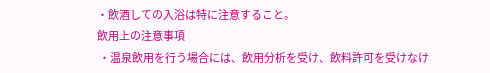・飲酒しての入浴は特に注意すること。
飲用上の注意事項
 ・温泉飲用を行う場合には、飲用分析を受け、飲料許可を受けなけ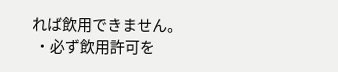れば飲用できません。
 ・必ず飲用許可を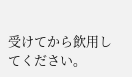受けてから飲用してください。